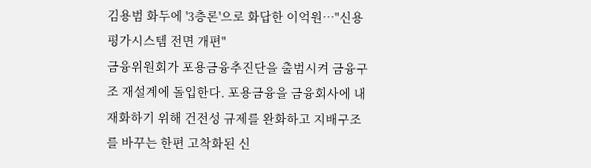김용범 화두에 '3층론'으로 화답한 이억원…"신용평가시스템 전면 개편"
금융위원회가 포용금융추진단을 출범시켜 금융구조 재설계에 돌입한다. 포용금융을 금융회사에 내재화하기 위해 건전성 규제를 완화하고 지배구조를 바꾸는 한편 고착화된 신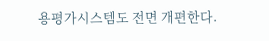용평가시스템도 전면 개편한다.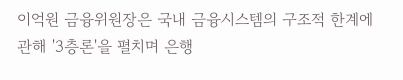이억원 금융위원장은 국내 금융시스템의 구조적 한계에 관해 '3층론'을 펼치며 은행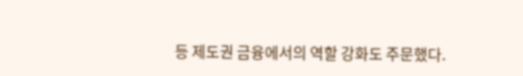등 제도권 금융에서의 역할 강화도 주문했다.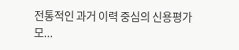전통적인 과거 이력 중심의 신용평가 모...